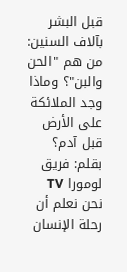قبل البشر بآلاف السنين: من هم "الحن والبن"؟ وماذا وجد الملائكة على الأرض قبل آدم؟
بقلم: فريق لومورا TV
نحن نعلم أن رحلة الإنسان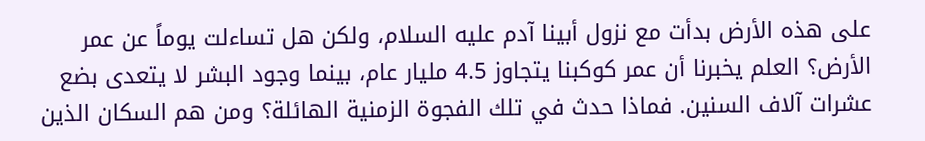على هذه الأرض بدأت مع نزول أبينا آدم عليه السلام، ولكن هل تساءلت يوماً عن عمر الأرض؟ العلم يخبرنا أن عمر كوكبنا يتجاوز 4.5 مليار عام، بينما وجود البشر لا يتعدى بضع عشرات آلاف السنين. فماذا حدث في تلك الفجوة الزمنية الهائلة؟ ومن هم السكان الذين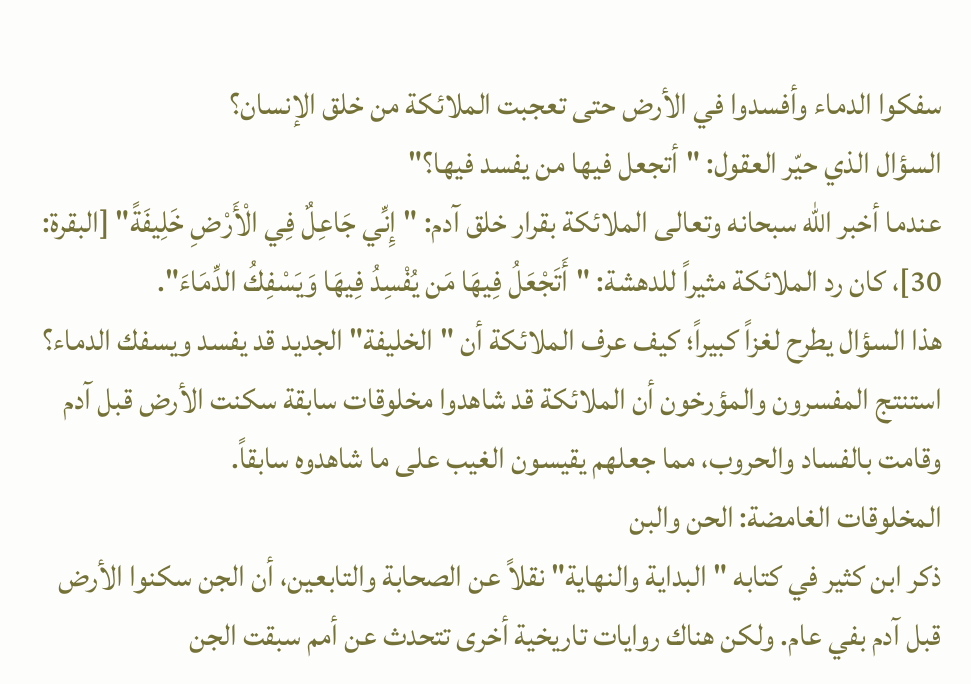سفكوا الدماء وأفسدوا في الأرض حتى تعجبت الملائكة من خلق الإنسان؟
السؤال الذي حيّر العقول: "أتجعل فيها من يفسد فيها؟"
عندما أخبر الله سبحانه وتعالى الملائكة بقرار خلق آدم: "إِنِّي جَاعِلٌ فِي الْأَرْضِ خَلِيفَةً" [البقرة: 30]، كان رد الملائكة مثيراً للدهشة: "أَتَجْعَلُ فِيهَا مَن يُفْسِدُ فِيهَا وَيَسْفِكُ الدِّمَاءَ".
هذا السؤال يطرح لغزاً كبيراً؛ كيف عرف الملائكة أن "الخليفة" الجديد قد يفسد ويسفك الدماء؟ استنتج المفسرون والمؤرخون أن الملائكة قد شاهدوا مخلوقات سابقة سكنت الأرض قبل آدم وقامت بالفساد والحروب، مما جعلهم يقيسون الغيب على ما شاهدوه سابقاً.
المخلوقات الغامضة: الحن والبن
ذكر ابن كثير في كتابه "البداية والنهاية" نقلاً عن الصحابة والتابعين، أن الجن سكنوا الأرض قبل آدم بفي عام. ولكن هناك روايات تاريخية أخرى تتحدث عن أمم سبقت الجن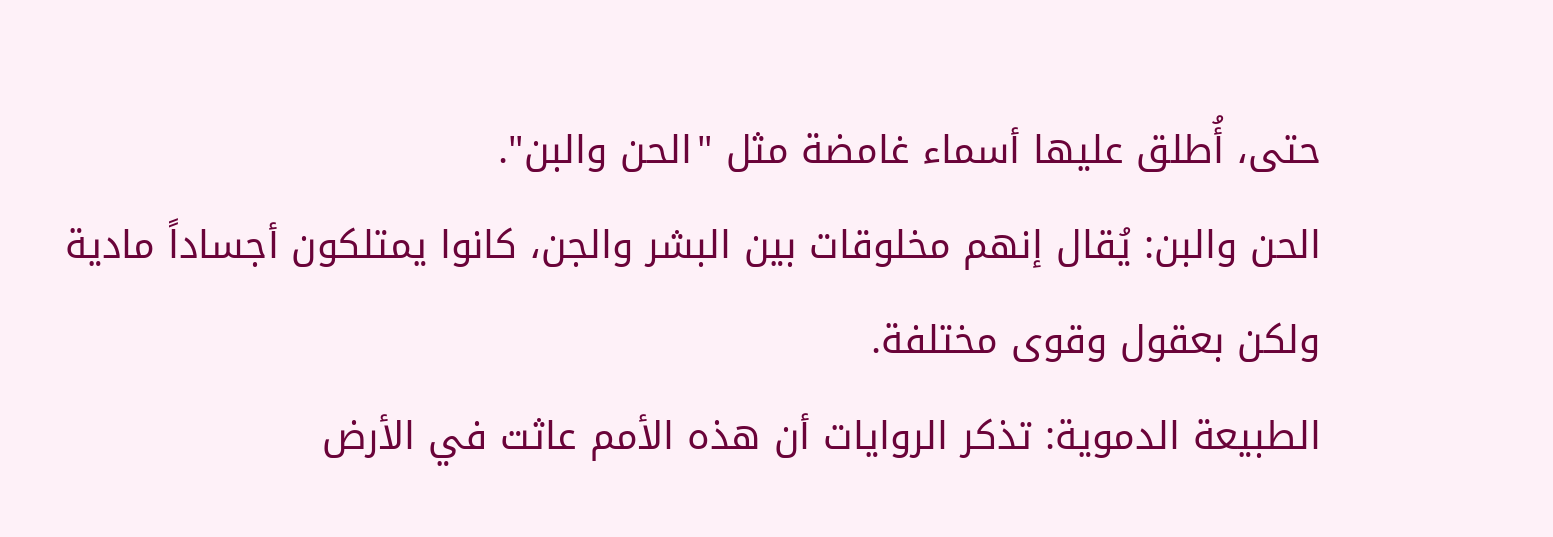حتى، أُطلق عليها أسماء غامضة مثل "الحن والبن".
الحن والبن: يُقال إنهم مخلوقات بين البشر والجن، كانوا يمتلكون أجساداً مادية ولكن بعقول وقوى مختلفة.
الطبيعة الدموية: تذكر الروايات أن هذه الأمم عاثت في الأرض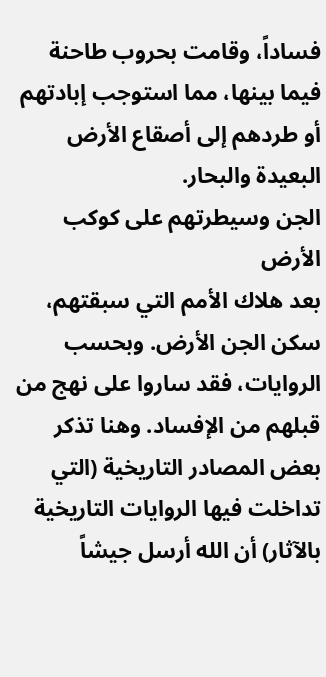فساداً، وقامت بحروب طاحنة فيما بينها، مما استوجب إبادتهم أو طردهم إلى أصقاع الأرض البعيدة والبحار.
الجن وسيطرتهم على كوكب الأرض
بعد هلاك الأمم التي سبقتهم، سكن الجن الأرض. وبحسب الروايات، فقد ساروا على نهج من قبلهم من الإفساد. وهنا تذكر بعض المصادر التاريخية (التي تداخلت فيها الروايات التاريخية بالآثار) أن الله أرسل جيشاً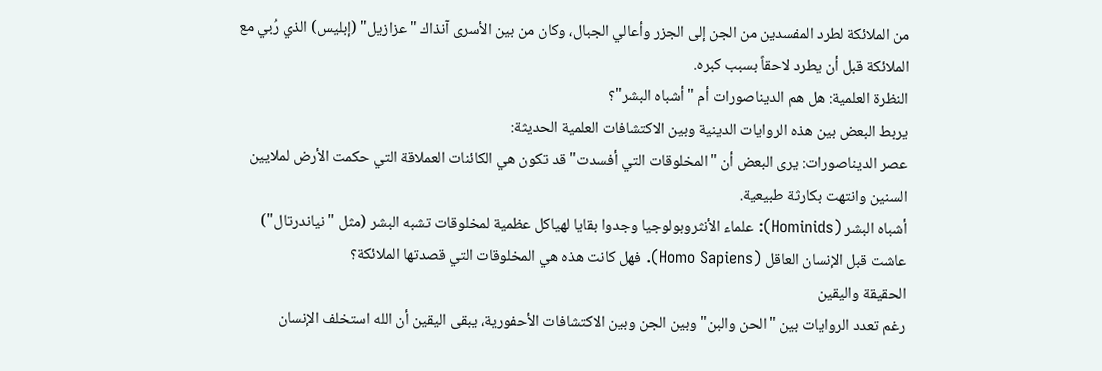من الملائكة لطرد المفسدين من الجن إلى الجزر وأعالي الجبال، وكان من بين الأسرى آنذاك "عزازيل" (إبليس) الذي رُبي مع الملائكة قبل أن يطرد لاحقاً بسبب كبره.
النظرة العلمية: هل هم الديناصورات أم "أشباه البشر"؟
يربط البعض بين هذه الروايات الدينية وبين الاكتشافات العلمية الحديثة:
عصر الديناصورات: يرى البعض أن "المخلوقات التي أفسدت" قد تكون هي الكائنات العملاقة التي حكمت الأرض لملايين السنين وانتهت بكارثة طبيعية.
أشباه البشر (Hominids): علماء الأنثروبولوجيا وجدوا بقايا لهياكل عظمية لمخلوقات تشبه البشر (مثل "نياندرتال") عاشت قبل الإنسان العاقل (Homo Sapiens). فهل كانت هذه هي المخلوقات التي قصدتها الملائكة؟
الحقيقة واليقين
رغم تعدد الروايات بين "الحن والبن" وبين الجن وبين الاكتشافات الأحفورية، يبقى اليقين أن الله استخلف الإنسان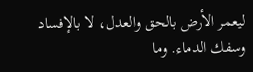ليعمر الأرض بالحق والعدل، لا بالإفساد وسفك الدماء. وما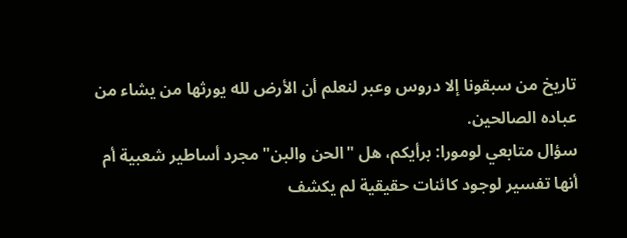تاريخ من سبقونا إلا دروس وعبر لنعلم أن الأرض لله يورثها من يشاء من عباده الصالحين.
سؤال متابعي لومورا: برأيكم، هل "الحن والبن" مجرد أساطير شعبية أم أنها تفسير لوجود كائنات حقيقية لم يكشف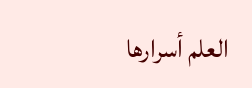العلم أسرارها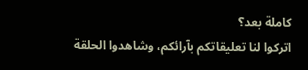كاملة بعد؟
اتركوا لنا تعليقاتكم بآرائكم، وشاهدوا الحلقة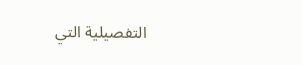التفصيلية التي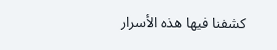كشفنا فيها هذه الأسرار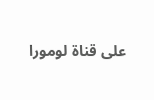على قناة لومورا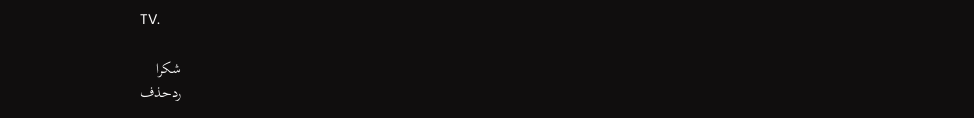TV.

شكرا
ردحذف